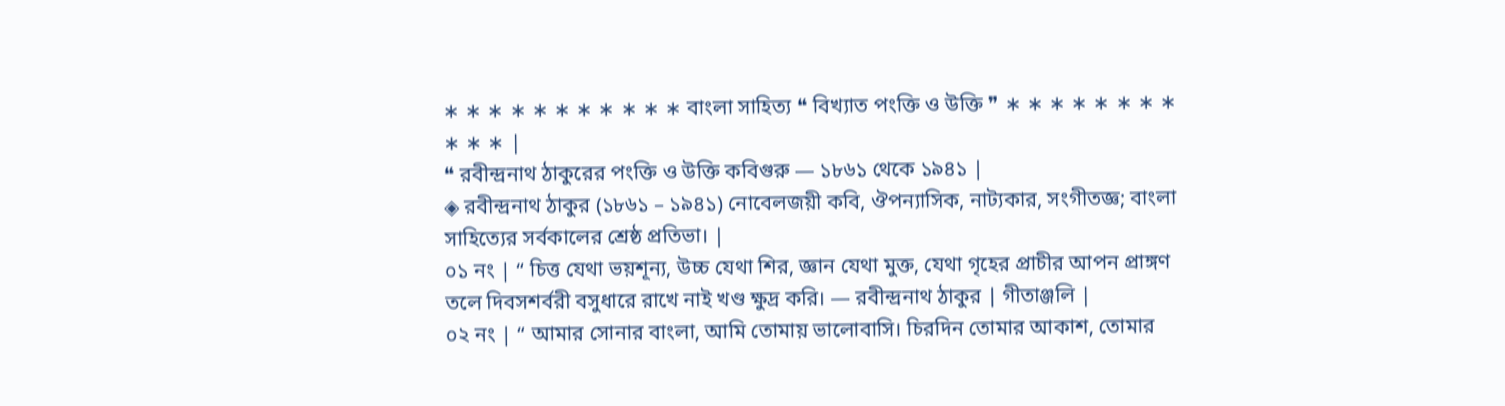∗ ∗ ∗ ∗ ∗ ∗ ∗ ∗ ∗ ∗ ∗ বাংলা সাহিত্য ❝ বিখ্যাত পংক্তি ও উক্তি ❞ ∗ ∗ ∗ ∗ ∗ ∗ ∗ ∗ ∗ ∗ ∗ |
❝ রবীন্দ্রনাথ ঠাকুরের পংক্তি ও উক্তি কবিগুরু — ১৮৬১ থেকে ১৯৪১ |
◈ রবীন্দ্রনাথ ঠাকুর (১৮৬১ – ১৯৪১) নোবেলজয়ী কবি, ঔপন্যাসিক, নাট্যকার, সংগীতজ্ঞ; বাংলা সাহিত্যের সর্বকালের শ্রেষ্ঠ প্রতিভা। |
০১ নং | “ চিত্ত যেথা ভয়শূন্য, উচ্চ যেথা শির, জ্ঞান যেথা মুক্ত, যেথা গৃহের প্রাচীর আপন প্রাঙ্গণ তলে দিবসশর্বরী বসুধারে রাখে নাই খণ্ড ক্ষুদ্র করি। — রবীন্দ্রনাথ ঠাকুর ∣ গীতাঞ্জলি |
০২ নং | “ আমার সোনার বাংলা, আমি তোমায় ভালোবাসি। চিরদিন তোমার আকাশ, তোমার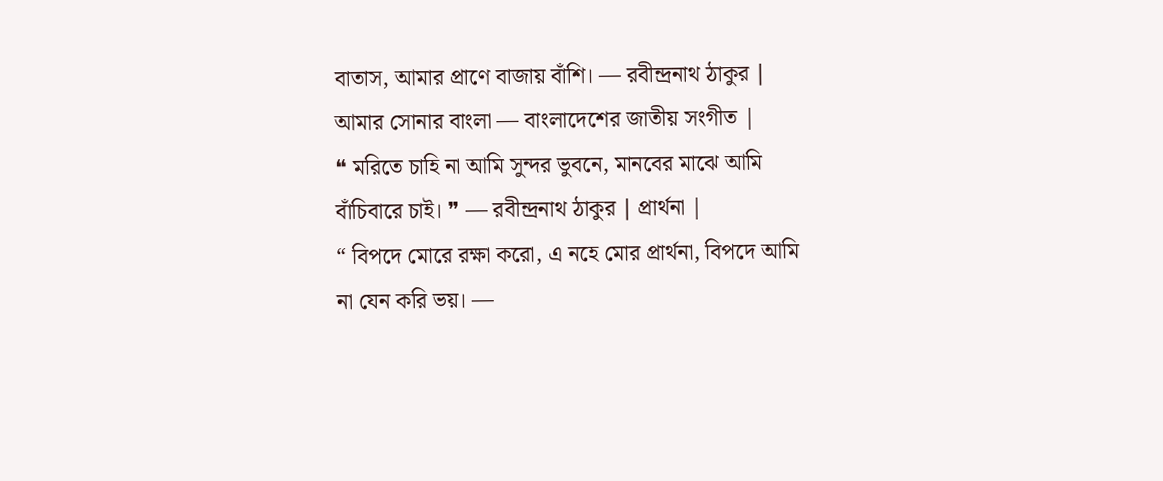বাতাস, আমার প্রাণে বাজায় বাঁশি। — রবীন্দ্রনাথ ঠাকুর ∣ আমার সোনার বাংলা — বাংলাদেশের জাতীয় সংগীত |
❝ মরিতে চাহি না আমি সুন্দর ভুবনে, মানবের মাঝে আমি বাঁচিবারে চাই। ❞ — রবীন্দ্রনাথ ঠাকুর ∣ প্রার্থনা |
“ বিপদে মোরে রক্ষা করো, এ নহে মোর প্রার্থনা, বিপদে আমি না যেন করি ভয়। —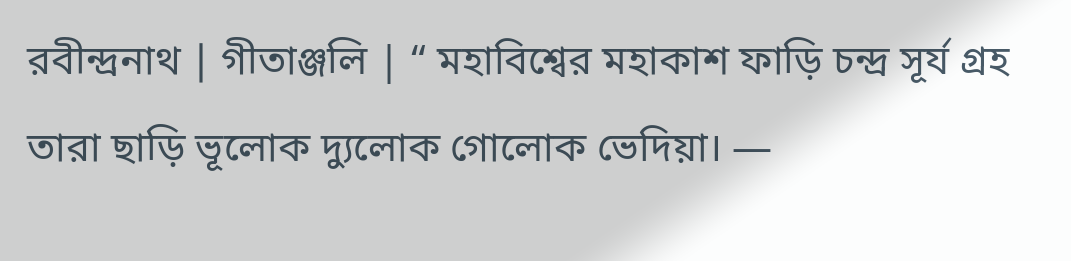রবীন্দ্রনাথ ∣ গীতাঞ্জলি | “ মহাবিশ্বের মহাকাশ ফাড়ি চন্দ্র সূর্য গ্রহ তারা ছাড়ি ভূলোক দ্যুলোক গোলোক ভেদিয়া। —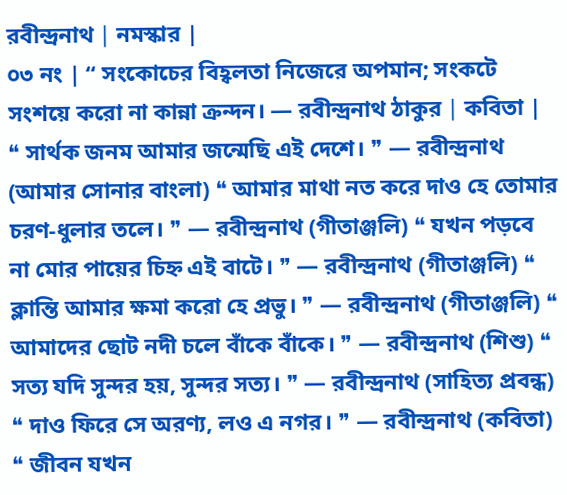রবীন্দ্রনাথ ∣ নমস্কার |
০৩ নং | “ সংকোচের বিহ্বলতা নিজেরে অপমান; সংকটে সংশয়ে করো না কান্না ক্রন্দন। — রবীন্দ্রনাথ ঠাকুর ∣ কবিতা |
❝ সার্থক জনম আমার জন্মেছি এই দেশে। ❞ — রবীন্দ্রনাথ (আমার সোনার বাংলা) ❝ আমার মাথা নত করে দাও হে তোমার চরণ-ধুলার তলে। ❞ — রবীন্দ্রনাথ (গীতাঞ্জলি) ❝ যখন পড়বে না মোর পায়ের চিহ্ন এই বাটে। ❞ — রবীন্দ্রনাথ (গীতাঞ্জলি) ❝ ক্লান্তি আমার ক্ষমা করো হে প্রভু। ❞ — রবীন্দ্রনাথ (গীতাঞ্জলি) ❝ আমাদের ছোট নদী চলে বাঁকে বাঁকে। ❞ — রবীন্দ্রনাথ (শিশু) ❝ সত্য যদি সুন্দর হয়, সুন্দর সত্য। ❞ — রবীন্দ্রনাথ (সাহিত্য প্রবন্ধ) ❝ দাও ফিরে সে অরণ্য, লও এ নগর। ❞ — রবীন্দ্রনাথ (কবিতা) ❝ জীবন যখন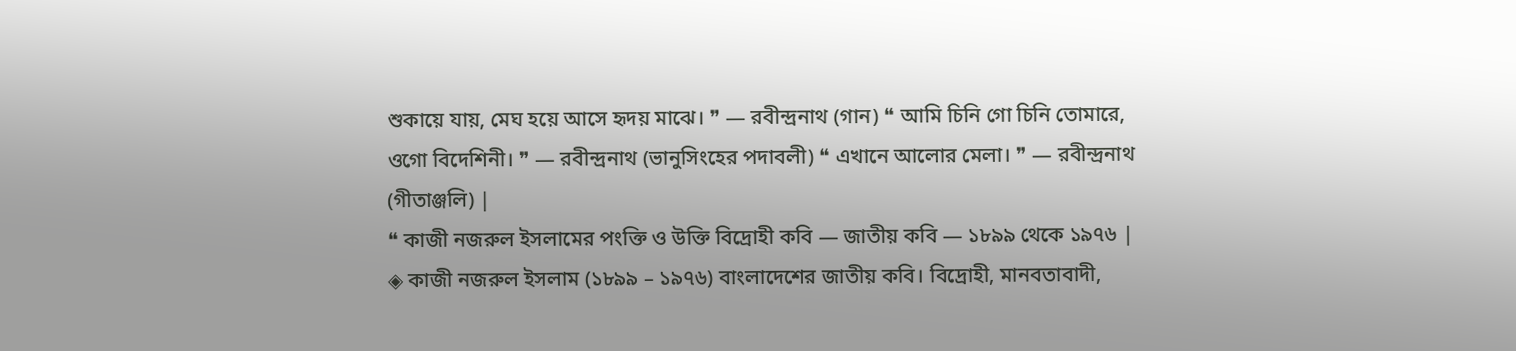শুকায়ে যায়, মেঘ হয়ে আসে হৃদয় মাঝে। ❞ — রবীন্দ্রনাথ (গান) ❝ আমি চিনি গো চিনি তোমারে, ওগো বিদেশিনী। ❞ — রবীন্দ্রনাথ (ভানুসিংহের পদাবলী) ❝ এখানে আলোর মেলা। ❞ — রবীন্দ্রনাথ (গীতাঞ্জলি) |
❝ কাজী নজরুল ইসলামের পংক্তি ও উক্তি বিদ্রোহী কবি — জাতীয় কবি — ১৮৯৯ থেকে ১৯৭৬ |
◈ কাজী নজরুল ইসলাম (১৮৯৯ – ১৯৭৬) বাংলাদেশের জাতীয় কবি। বিদ্রোহী, মানবতাবাদী,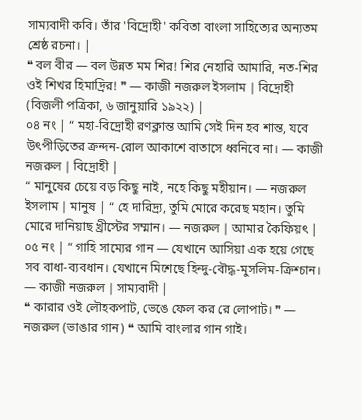সাম্যবাদী কবি। তাঁর 'বিদ্রোহী' কবিতা বাংলা সাহিত্যের অন্যতম শ্রেষ্ঠ রচনা। |
❝ বল বীর — বল উন্নত মম শির! শির নেহারি আমারি, নত-শির ওই শিখর হিমাদ্রির! ❞ — কাজী নজরুল ইসলাম ∣ বিদ্রোহী (বিজলী পত্রিকা, ৬ জানুয়ারি ১৯২২) |
০৪ নং | “ মহা-বিদ্রোহী রণক্লান্ত আমি সেই দিন হব শান্ত, যবে উৎপীড়িতের ক্রন্দন-রোল আকাশে বাতাসে ধ্বনিবে না। — কাজী নজরুল ∣ বিদ্রোহী |
“ মানুষের চেয়ে বড় কিছু নাই, নহে কিছু মহীয়ান। — নজরুল ইসলাম ∣ মানুষ | “ হে দারিদ্র্য, তুমি মোরে করেছ মহান। তুমি মোরে দানিয়াছ খ্রীস্টের সম্মান। — নজরুল ∣ আমার কৈফিয়ৎ |
০৫ নং | “ গাহি সাম্যের গান — যেখানে আসিয়া এক হয়ে গেছে সব বাধা-ব্যবধান। যেখানে মিশেছে হিন্দু-বৌদ্ধ-মুসলিম-ক্রিশ্চান। — কাজী নজরুল ∣ সাম্যবাদী |
❝ কারার ওই লৌহকপাট, ভেঙে ফেল কর রে লোপাট। ❞ — নজরুল (ভাঙার গান) ❝ আমি বাংলার গান গাই।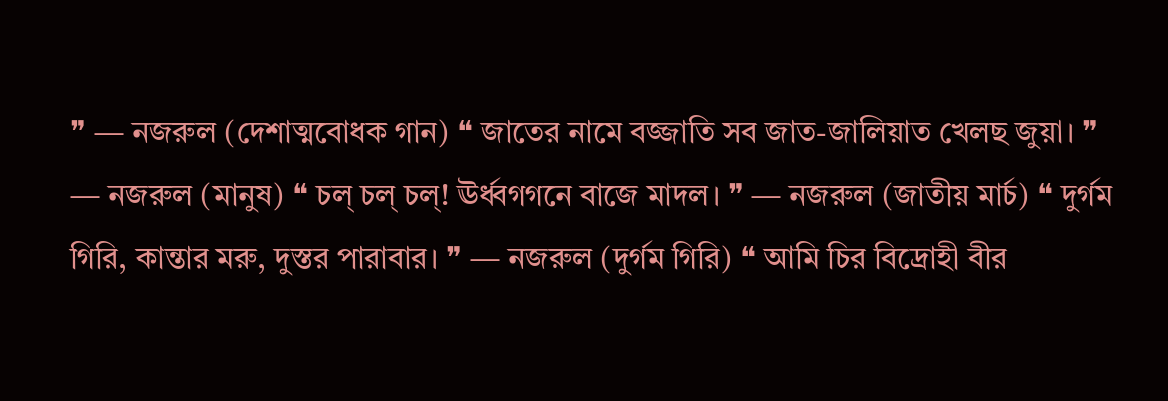❞ — নজরুল (দেশাত্মবোধক গান) ❝ জাতের নামে বজ্জাতি সব জাত-জালিয়াত খেলছ জুয়া। ❞ — নজরুল (মানুষ) ❝ চল্ চল্ চল্! ঊর্ধ্বগগনে বাজে মাদল। ❞ — নজরুল (জাতীয় মার্চ) ❝ দুর্গম গিরি, কান্তার মরু, দুস্তর পারাবার। ❞ — নজরুল (দুর্গম গিরি) ❝ আমি চির বিদ্রোহী বীর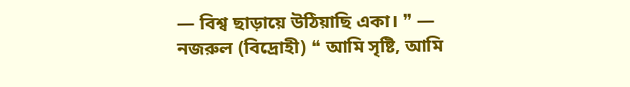— বিশ্ব ছাড়ায়ে উঠিয়াছি একা। ❞ — নজরুল (বিদ্রোহী) ❝ আমি সৃষ্টি, আমি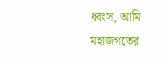ধ্বংস, আমি মহাজগতের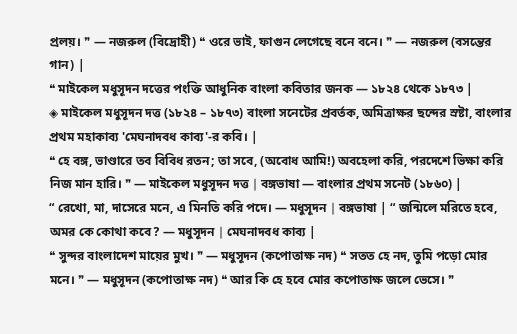প্রলয়। ❞ — নজরুল (বিদ্রোহী) ❝ ওরে ভাই, ফাগুন লেগেছে বনে বনে। ❞ — নজরুল (বসন্তের গান) |
❝ মাইকেল মধুসূদন দত্তের পংক্তি আধুনিক বাংলা কবিতার জনক — ১৮২৪ থেকে ১৮৭৩ |
◈ মাইকেল মধুসূদন দত্ত (১৮২৪ – ১৮৭৩) বাংলা সনেটের প্রবর্তক, অমিত্রাক্ষর ছন্দের স্রষ্টা, বাংলার প্রথম মহাকাব্য 'মেঘনাদবধ কাব্য'-র কবি। |
❝ হে বঙ্গ, ভাণ্ডারে তব বিবিধ রতন; তা সবে, (অবোধ আমি!) অবহেলা করি, পরদেশে ভিক্ষা করি নিজ মান হারি। ❞ — মাইকেল মধুসূদন দত্ত ∣ বঙ্গভাষা — বাংলার প্রথম সনেট (১৮৬০) |
“ রেখো, মা, দাসেরে মনে, এ মিনতি করি পদে। — মধুসূদন ∣ বঙ্গভাষা | “ জন্মিলে মরিতে হবে, অমর কে কোথা কবে? — মধুসূদন ∣ মেঘনাদবধ কাব্য |
❝ সুন্দর বাংলাদেশ মায়ের মুখ। ❞ — মধুসূদন (কপোতাক্ষ নদ) ❝ সতত হে নদ, তুমি পড়ো মোর মনে। ❞ — মধুসূদন (কপোতাক্ষ নদ) ❝ আর কি হে হবে মোর কপোতাক্ষ জলে ভেসে। ❞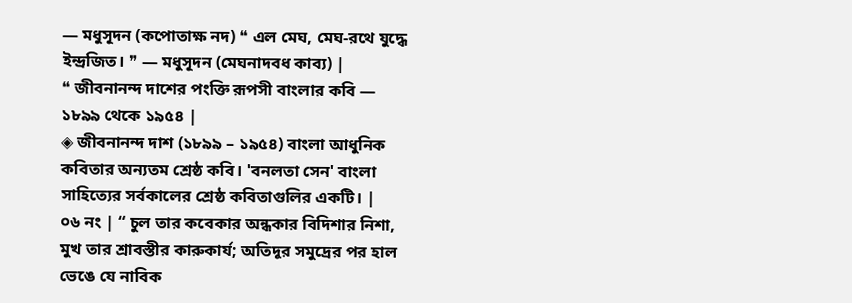— মধুসূদন (কপোতাক্ষ নদ) ❝ এল মেঘ, মেঘ-রথে যুদ্ধে ইন্দ্রজিত। ❞ — মধুসূদন (মেঘনাদবধ কাব্য) |
❝ জীবনানন্দ দাশের পংক্তি রূপসী বাংলার কবি — ১৮৯৯ থেকে ১৯৫৪ |
◈ জীবনানন্দ দাশ (১৮৯৯ – ১৯৫৪) বাংলা আধুনিক কবিতার অন্যতম শ্রেষ্ঠ কবি। 'বনলতা সেন' বাংলা সাহিত্যের সর্বকালের শ্রেষ্ঠ কবিতাগুলির একটি। |
০৬ নং | “ চুল তার কবেকার অন্ধকার বিদিশার নিশা, মুখ তার শ্রাবস্তীর কারুকার্য; অতিদূর সমুদ্রের পর হাল ভেঙে যে নাবিক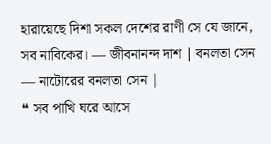হারায়েছে দিশা সকল দেশের রাণী সে যে জানে, সব নাবিকের। — জীবনানন্দ দাশ ∣ বনলতা সেন — নাটোরের বনলতা সেন |
❝ সব পাখি ঘরে আসে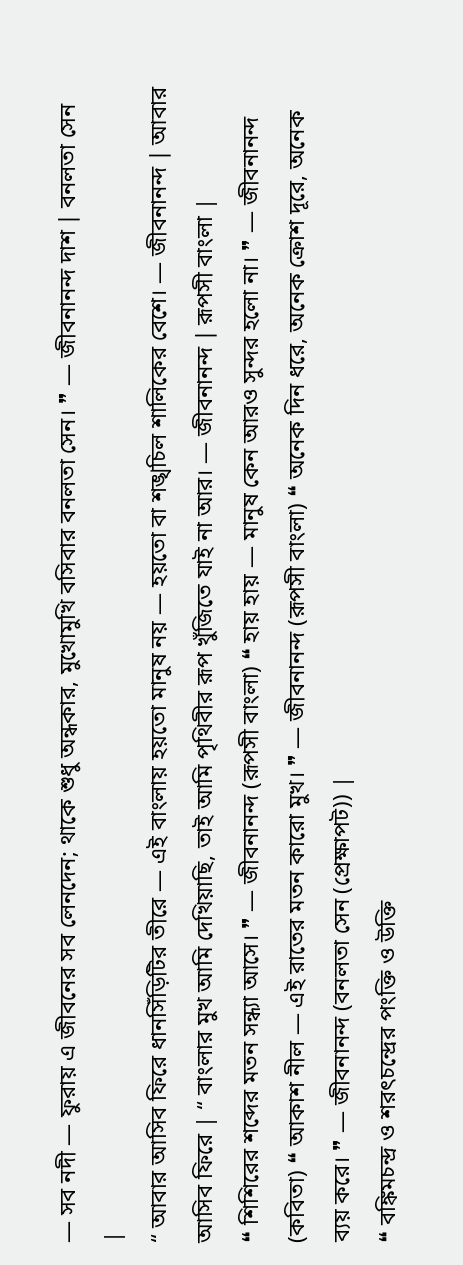— সব নদী — ফুরায় এ জীবনের সব লেনদেন; থাকে শুধু অন্ধকার, মুখোমুখি বসিবার বনলতা সেন। ❞ — জীবনানন্দ দাশ ∣ বনলতা সেন |
“ আবার আসিব ফিরে ধানসিঁড়িটির তীরে — এই বাংলায় হয়তো মানুষ নয় — হয়তো বা শঙ্খচিল শালিকের বেশে। — জীবনানন্দ ∣ আবার আসিব ফিরে | “ বাংলার মুখ আমি দেখিয়াছি, তাই আমি পৃথিবীর রূপ খুঁজিতে যাই না আর। — জীবনানন্দ ∣ রূপসী বাংলা |
❝ শিশিরের শব্দের মতন সন্ধ্যা আসে। ❞ — জীবনানন্দ (রূপসী বাংলা) ❝ হায় হায় — মানুষ কেন আরও সুন্দর হলো না। ❞ — জীবনানন্দ (কবিতা) ❝ আকাশ নীল — এই রাতের মতন কারো মুখ। ❞ — জীবনানন্দ (রূপসী বাংলা) ❝ অনেক দিন ধরে, অনেক ক্রোশ দূরে, অনেক ব্যয় করে। ❞ — জীবনানন্দ (বনলতা সেন (প্রেক্ষাপট)) |
❝ বঙ্কিমচন্দ্র ও শরৎচন্দ্রের পংক্তি ও উক্তি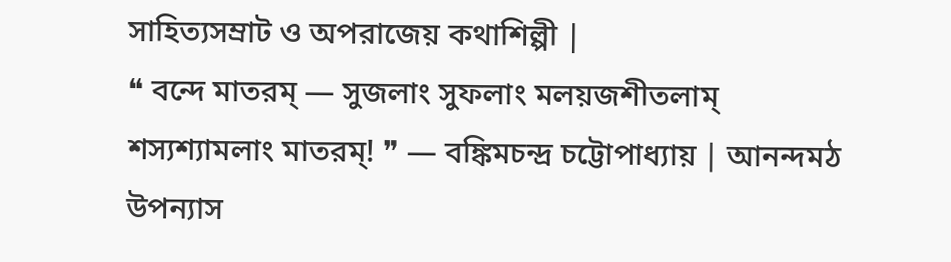সাহিত্যসম্রাট ও অপরাজেয় কথাশিল্পী |
❝ বন্দে মাতরম্ — সুজলাং সুফলাং মলয়জশীতলাম্ শস্যশ্যামলাং মাতরম্! ❞ — বঙ্কিমচন্দ্র চট্টোপাধ্যায় ∣ আনন্দমঠ উপন্যাস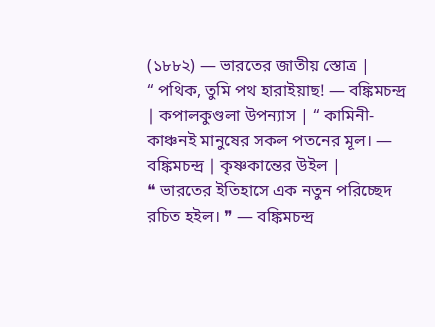(১৮৮২) — ভারতের জাতীয় স্তোত্র |
“ পথিক, তুমি পথ হারাইয়াছ! — বঙ্কিমচন্দ্র ∣ কপালকুণ্ডলা উপন্যাস | “ কামিনী-কাঞ্চনই মানুষের সকল পতনের মূল। — বঙ্কিমচন্দ্র ∣ কৃষ্ণকান্তের উইল |
❝ ভারতের ইতিহাসে এক নতুন পরিচ্ছেদ রচিত হইল। ❞ — বঙ্কিমচন্দ্র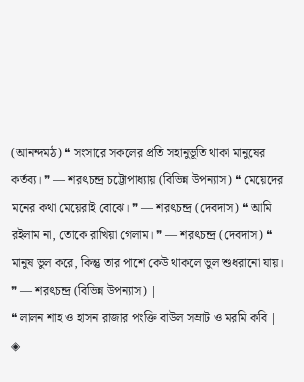(আনন্দমঠ) ❝ সংসারে সকলের প্রতি সহানুভূতি থাকা মানুষের কর্তব্য। ❞ — শরৎচন্দ্র চট্টোপাধ্যায় (বিভিন্ন উপন্যাস) ❝ মেয়েদের মনের কথা মেয়েরাই বোঝে। ❞ — শরৎচন্দ্র (দেবদাস) ❝ আমি রইলাম না, তোকে রাখিয়া গেলাম। ❞ — শরৎচন্দ্র (দেবদাস) ❝ মানুষ ভুল করে, কিন্তু তার পাশে কেউ থাকলে ভুল শুধরানো যায়। ❞ — শরৎচন্দ্র (বিভিন্ন উপন্যাস) |
❝ লালন শাহ ও হাসন রাজার পংক্তি বাউল সম্রাট ও মরমি কবি |
◈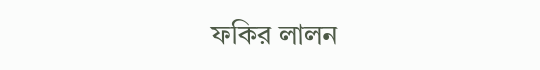ফকির লালন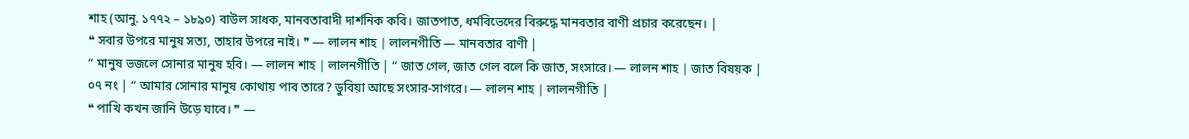শাহ (আনু. ১৭৭২ – ১৮৯০) বাউল সাধক, মানবতাবাদী দার্শনিক কবি। জাতপাত, ধর্মবিভেদের বিরুদ্ধে মানবতার বাণী প্রচার করেছেন। |
❝ সবার উপরে মানুষ সত্য, তাহার উপরে নাই। ❞ — লালন শাহ ∣ লালনগীতি — মানবতার বাণী |
“ মানুষ ভজলে সোনার মানুষ হবি। — লালন শাহ ∣ লালনগীতি | “ জাত গেল, জাত গেল বলে কি জাত, সংসারে। — লালন শাহ ∣ জাত বিষয়ক |
০৭ নং | “ আমার সোনার মানুষ কোথায় পাব তারে? ডুবিয়া আছে সংসার-সাগরে। — লালন শাহ ∣ লালনগীতি |
❝ পাখি কখন জানি উড়ে যাবে। ❞ —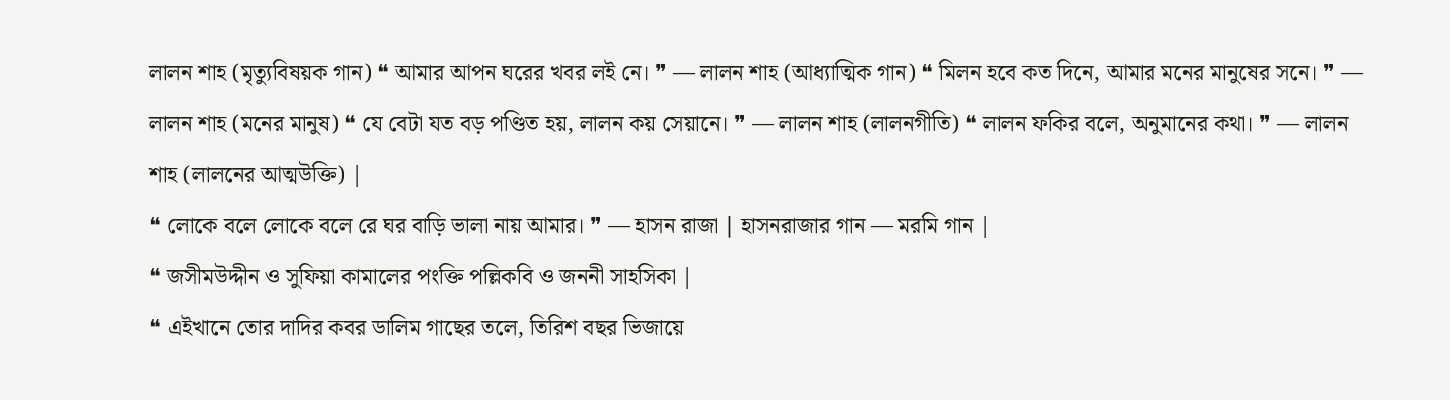লালন শাহ (মৃত্যুবিষয়ক গান) ❝ আমার আপন ঘরের খবর লই নে। ❞ — লালন শাহ (আধ্যাত্মিক গান) ❝ মিলন হবে কত দিনে, আমার মনের মানুষের সনে। ❞ — লালন শাহ (মনের মানুষ) ❝ যে বেটা যত বড় পণ্ডিত হয়, লালন কয় সেয়ানে। ❞ — লালন শাহ (লালনগীতি) ❝ লালন ফকির বলে, অনুমানের কথা। ❞ — লালন শাহ (লালনের আত্মউক্তি) |
❝ লোকে বলে লোকে বলে রে ঘর বাড়ি ভালা নায় আমার। ❞ — হাসন রাজা ∣ হাসনরাজার গান — মরমি গান |
❝ জসীমউদ্দীন ও সুফিয়া কামালের পংক্তি পল্লিকবি ও জননী সাহসিকা |
❝ এইখানে তোর দাদির কবর ডালিম গাছের তলে, তিরিশ বছর ভিজায়ে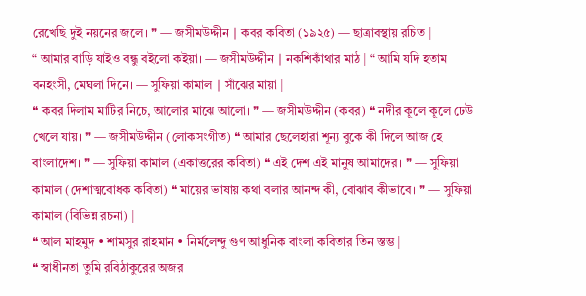রেখেছি দুই নয়নের জলে। ❞ — জসীমউদ্দীন ∣ কবর কবিতা (১৯২৫) — ছাত্রাবস্থায় রচিত |
“ আমার বাড়ি যাইও বন্ধু বইলো কইয়া। — জসীমউদ্দীন ∣ নকশিকাঁথার মাঠ | “ আমি যদি হতাম বনহংসী, মেঘলা দিনে। — সুফিয়া কামাল ∣ সাঁঝের মায়া |
❝ কবর দিলাম মাটির নিচে, আলোর মাঝে আলো। ❞ — জসীমউদ্দীন (কবর) ❝ নদীর কূলে কূলে ঢেউ খেলে যায়। ❞ — জসীমউদ্দীন (লোকসংগীত) ❝ আমার ছেলেহারা শূন্য বুকে কী দিলে আজ হে বাংলাদেশ। ❞ — সুফিয়া কামাল (একাত্তরের কবিতা) ❝ এই দেশ এই মানুষ আমাদের। ❞ — সুফিয়া কামাল (দেশাত্মবোধক কবিতা) ❝ মায়ের ভাষায় কথা বলার আনন্দ কী, বোঝাব কীভাবে। ❞ — সুফিয়া কামাল (বিভিন্ন রচনা) |
❝ আল মাহমুদ • শামসুর রাহমান • নির্মলেন্দু গুণ আধুনিক বাংলা কবিতার তিন স্তম্ভ |
❝ স্বাধীনতা তুমি রবিঠাকুরের অজর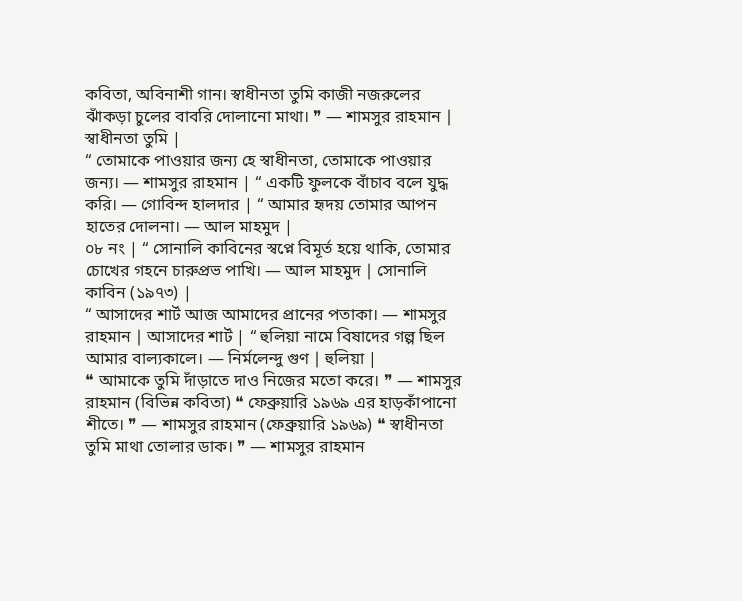কবিতা, অবিনাশী গান। স্বাধীনতা তুমি কাজী নজরুলের ঝাঁকড়া চুলের বাবরি দোলানো মাথা। ❞ — শামসুর রাহমান ∣ স্বাধীনতা তুমি |
“ তোমাকে পাওয়ার জন্য হে স্বাধীনতা, তোমাকে পাওয়ার জন্য। — শামসুর রাহমান | “ একটি ফুলকে বাঁচাব বলে যুদ্ধ করি। — গোবিন্দ হালদার | “ আমার হৃদয় তোমার আপন হাতের দোলনা। — আল মাহমুদ |
০৮ নং | “ সোনালি কাবিনের স্বপ্নে বিমূর্ত হয়ে থাকি, তোমার চোখের গহনে চারুপ্রভ পাখি। — আল মাহমুদ ∣ সোনালি কাবিন (১৯৭৩) |
“ আসাদের শার্ট আজ আমাদের প্রানের পতাকা। — শামসুর রাহমান ∣ আসাদের শার্ট | “ হুলিয়া নামে বিষাদের গল্প ছিল আমার বাল্যকালে। — নির্মলেন্দু গুণ ∣ হুলিয়া |
❝ আমাকে তুমি দাঁড়াতে দাও নিজের মতো করে। ❞ — শামসুর রাহমান (বিভিন্ন কবিতা) ❝ ফেব্রুয়ারি ১৯৬৯ এর হাড়কাঁপানো শীতে। ❞ — শামসুর রাহমান (ফেব্রুয়ারি ১৯৬৯) ❝ স্বাধীনতা তুমি মাথা তোলার ডাক। ❞ — শামসুর রাহমান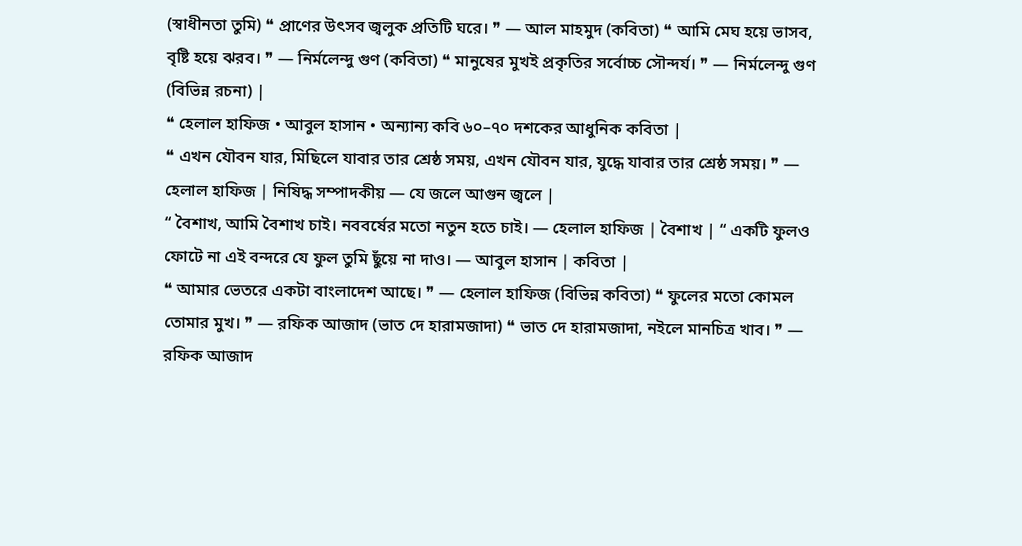(স্বাধীনতা তুমি) ❝ প্রাণের উৎসব জ্বলুক প্রতিটি ঘরে। ❞ — আল মাহমুদ (কবিতা) ❝ আমি মেঘ হয়ে ভাসব, বৃষ্টি হয়ে ঝরব। ❞ — নির্মলেন্দু গুণ (কবিতা) ❝ মানুষের মুখই প্রকৃতির সর্বোচ্চ সৌন্দর্য। ❞ — নির্মলেন্দু গুণ (বিভিন্ন রচনা) |
❝ হেলাল হাফিজ • আবুল হাসান • অন্যান্য কবি ৬০–৭০ দশকের আধুনিক কবিতা |
❝ এখন যৌবন যার, মিছিলে যাবার তার শ্রেষ্ঠ সময়, এখন যৌবন যার, যুদ্ধে যাবার তার শ্রেষ্ঠ সময়। ❞ — হেলাল হাফিজ ∣ নিষিদ্ধ সম্পাদকীয় — যে জলে আগুন জ্বলে |
“ বৈশাখ, আমি বৈশাখ চাই। নববর্ষের মতো নতুন হতে চাই। — হেলাল হাফিজ ∣ বৈশাখ | “ একটি ফুলও ফোটে না এই বন্দরে যে ফুল তুমি ছুঁয়ে না দাও। — আবুল হাসান ∣ কবিতা |
❝ আমার ভেতরে একটা বাংলাদেশ আছে। ❞ — হেলাল হাফিজ (বিভিন্ন কবিতা) ❝ ফুলের মতো কোমল তোমার মুখ। ❞ — রফিক আজাদ (ভাত দে হারামজাদা) ❝ ভাত দে হারামজাদা, নইলে মানচিত্র খাব। ❞ — রফিক আজাদ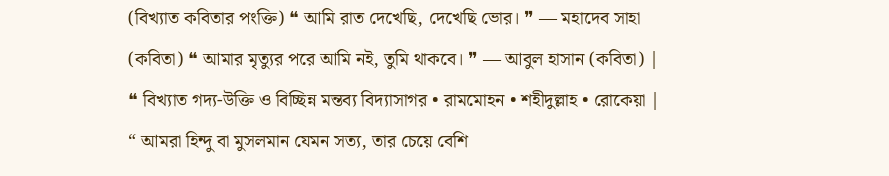(বিখ্যাত কবিতার পংক্তি) ❝ আমি রাত দেখেছি, দেখেছি ভোর। ❞ — মহাদেব সাহা (কবিতা) ❝ আমার মৃত্যুর পরে আমি নই, তুমি থাকবে। ❞ — আবুল হাসান (কবিতা) |
❝ বিখ্যাত গদ্য-উক্তি ও বিচ্ছিন্ন মন্তব্য বিদ্যাসাগর • রামমোহন • শহীদুল্লাহ • রোকেয়া |
“ আমরা হিন্দু বা মুসলমান যেমন সত্য, তার চেয়ে বেশি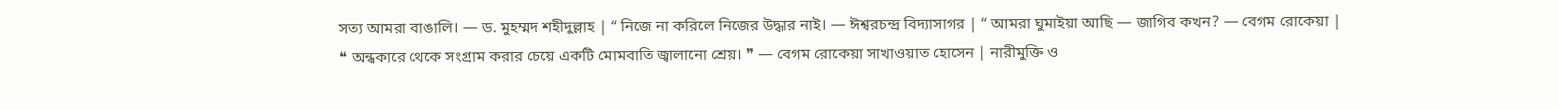সত্য আমরা বাঙালি। — ড. মুহম্মদ শহীদুল্লাহ | “ নিজে না করিলে নিজের উদ্ধার নাই। — ঈশ্বরচন্দ্র বিদ্যাসাগর | “ আমরা ঘুমাইয়া আছি — জাগিব কখন? — বেগম রোকেয়া |
❝ অন্ধকারে থেকে সংগ্রাম করার চেয়ে একটি মোমবাতি জ্বালানো শ্রেয়। ❞ — বেগম রোকেয়া সাখাওয়াত হোসেন ∣ নারীমুক্তি ও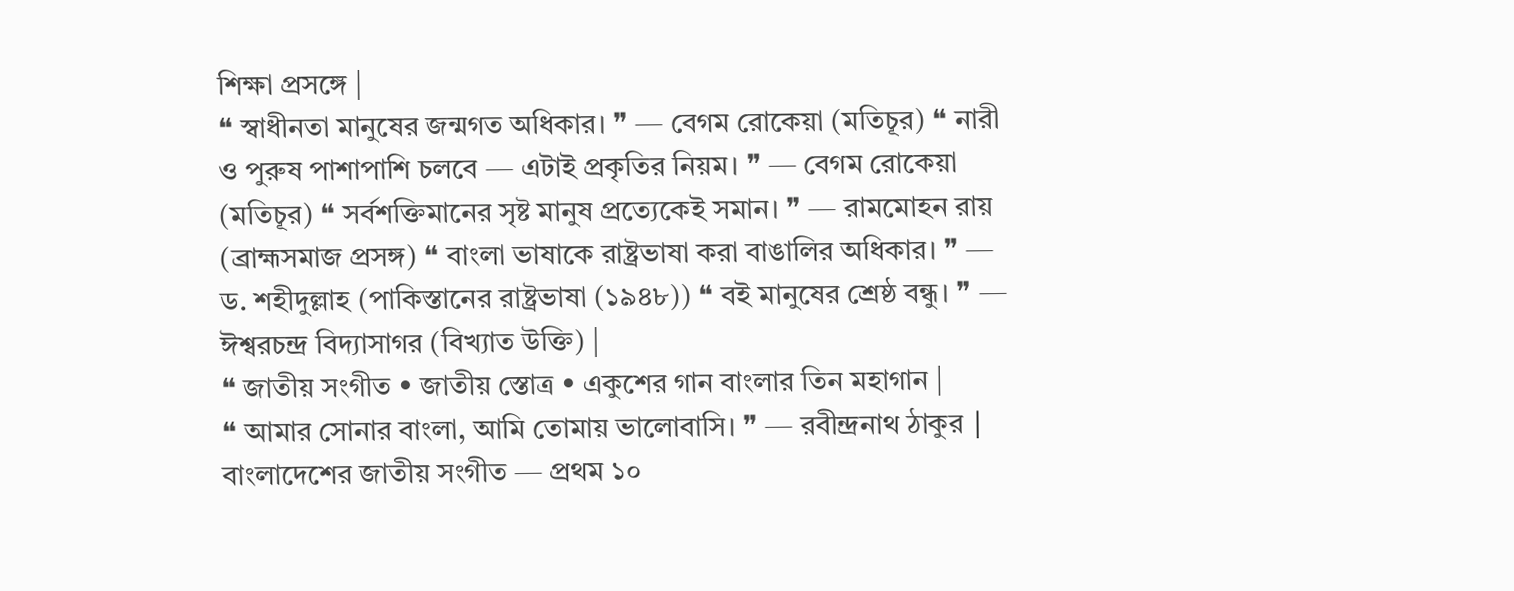শিক্ষা প্রসঙ্গে |
❝ স্বাধীনতা মানুষের জন্মগত অধিকার। ❞ — বেগম রোকেয়া (মতিচূর) ❝ নারী ও পুরুষ পাশাপাশি চলবে — এটাই প্রকৃতির নিয়ম। ❞ — বেগম রোকেয়া (মতিচূর) ❝ সর্বশক্তিমানের সৃষ্ট মানুষ প্রত্যেকেই সমান। ❞ — রামমোহন রায় (ব্রাহ্মসমাজ প্রসঙ্গ) ❝ বাংলা ভাষাকে রাষ্ট্রভাষা করা বাঙালির অধিকার। ❞ — ড. শহীদুল্লাহ (পাকিস্তানের রাষ্ট্রভাষা (১৯৪৮)) ❝ বই মানুষের শ্রেষ্ঠ বন্ধু। ❞ — ঈশ্বরচন্দ্র বিদ্যাসাগর (বিখ্যাত উক্তি) |
❝ জাতীয় সংগীত • জাতীয় স্তোত্র • একুশের গান বাংলার তিন মহাগান |
❝ আমার সোনার বাংলা, আমি তোমায় ভালোবাসি। ❞ — রবীন্দ্রনাথ ঠাকুর ∣ বাংলাদেশের জাতীয় সংগীত — প্রথম ১০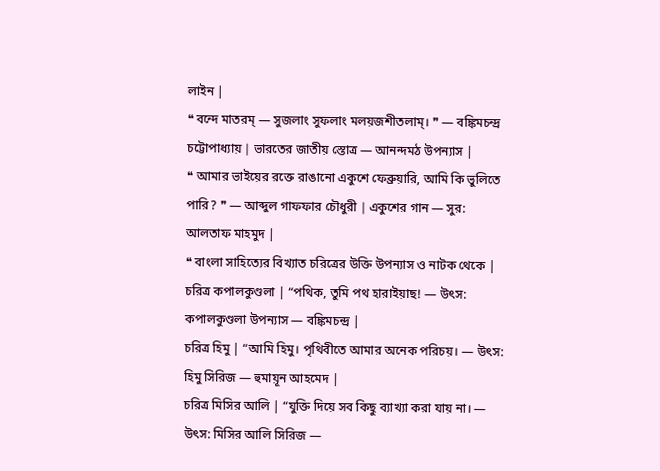লাইন |
❝ বন্দে মাতরম্ — সুজলাং সুফলাং মলয়জশীতলাম্। ❞ — বঙ্কিমচন্দ্র চট্টোপাধ্যায় ∣ ভারতের জাতীয় স্তোত্র — আনন্দমঠ উপন্যাস |
❝ আমার ভাইয়ের রক্তে রাঙানো একুশে ফেব্রুয়ারি, আমি কি ভুলিতে পারি? ❞ — আব্দুল গাফফার চৌধুরী ∣ একুশের গান — সুর: আলতাফ মাহমুদ |
❝ বাংলা সাহিত্যের বিখ্যাত চরিত্রের উক্তি উপন্যাস ও নাটক থেকে |
চরিত্র কপালকুণ্ডলা | “পথিক, তুমি পথ হারাইয়াছ! — উৎস: কপালকুণ্ডলা উপন্যাস — বঙ্কিমচন্দ্র |
চরিত্র হিমু | “আমি হিমু। পৃথিবীতে আমার অনেক পরিচয়। — উৎস: হিমু সিরিজ — হুমায়ূন আহমেদ |
চরিত্র মিসির আলি | “যুক্তি দিয়ে সব কিছু ব্যাখ্যা করা যায় না। — উৎস: মিসির আলি সিরিজ —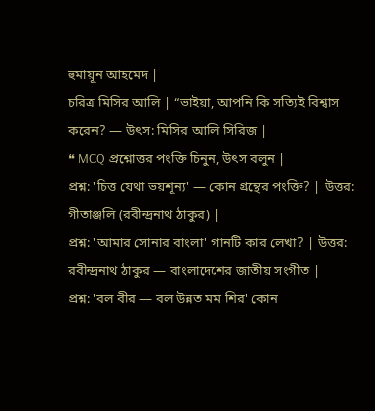হুমায়ূন আহমেদ |
চরিত্র মিসির আলি | “ভাইয়া, আপনি কি সত্যিই বিশ্বাস করেন? — উৎস: মিসির আলি সিরিজ |
❝ MCQ প্রশ্নোত্তর পংক্তি চিনুন, উৎস বলুন |
প্রশ্ন: 'চিত্ত যেথা ভয়শূন্য' — কোন গ্রন্থের পংক্তি? | উত্তর: গীতাঞ্জলি (রবীন্দ্রনাথ ঠাকুর) |
প্রশ্ন: 'আমার সোনার বাংলা' গানটি কার লেখা? | উত্তর: রবীন্দ্রনাথ ঠাকুর — বাংলাদেশের জাতীয় সংগীত |
প্রশ্ন: 'বল বীর — বল উন্নত মম শির' কোন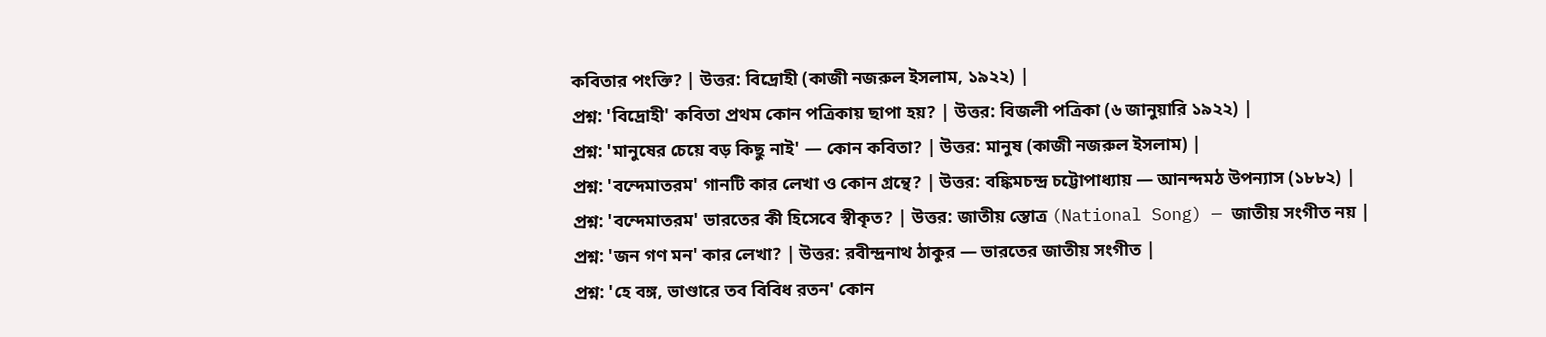কবিতার পংক্তি? | উত্তর: বিদ্রোহী (কাজী নজরুল ইসলাম, ১৯২২) |
প্রশ্ন: 'বিদ্রোহী' কবিতা প্রথম কোন পত্রিকায় ছাপা হয়? | উত্তর: বিজলী পত্রিকা (৬ জানুয়ারি ১৯২২) |
প্রশ্ন: 'মানুষের চেয়ে বড় কিছু নাই' — কোন কবিতা? | উত্তর: মানুষ (কাজী নজরুল ইসলাম) |
প্রশ্ন: 'বন্দেমাতরম' গানটি কার লেখা ও কোন গ্রন্থে? | উত্তর: বঙ্কিমচন্দ্র চট্টোপাধ্যায় — আনন্দমঠ উপন্যাস (১৮৮২) |
প্রশ্ন: 'বন্দেমাতরম' ভারতের কী হিসেবে স্বীকৃত? | উত্তর: জাতীয় স্তোত্র (National Song) — জাতীয় সংগীত নয় |
প্রশ্ন: 'জন গণ মন' কার লেখা? | উত্তর: রবীন্দ্রনাথ ঠাকুর — ভারতের জাতীয় সংগীত |
প্রশ্ন: 'হে বঙ্গ, ভাণ্ডারে তব বিবিধ রতন' কোন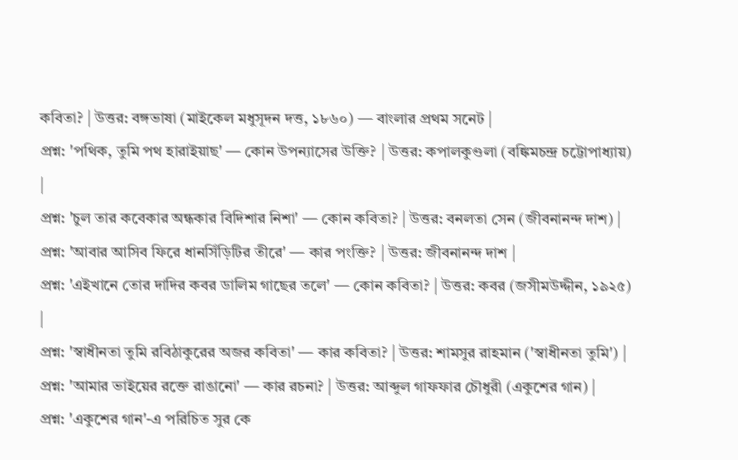কবিতা? | উত্তর: বঙ্গভাষা (মাইকেল মধুসূদন দত্ত, ১৮৬০) — বাংলার প্রথম সনেট |
প্রশ্ন: 'পথিক, তুমি পথ হারাইয়াছ' — কোন উপন্যাসের উক্তি? | উত্তর: কপালকুণ্ডলা (বঙ্কিমচন্দ্র চট্টোপাধ্যায়) |
প্রশ্ন: 'চুল তার কবেকার অন্ধকার বিদিশার নিশা' — কোন কবিতা? | উত্তর: বনলতা সেন (জীবনানন্দ দাশ) |
প্রশ্ন: 'আবার আসিব ফিরে ধানসিঁড়িটির তীরে' — কার পংক্তি? | উত্তর: জীবনানন্দ দাশ |
প্রশ্ন: 'এইখানে তোর দাদির কবর ডালিম গাছের তলে' — কোন কবিতা? | উত্তর: কবর (জসীমউদ্দীন, ১৯২৫) |
প্রশ্ন: 'স্বাধীনতা তুমি রবিঠাকুরের অজর কবিতা' — কার কবিতা? | উত্তর: শামসুর রাহমান ('স্বাধীনতা তুমি') |
প্রশ্ন: 'আমার ভাইয়ের রক্তে রাঙানো' — কার রচনা? | উত্তর: আব্দুল গাফফার চৌধুরী (একুশের গান) |
প্রশ্ন: 'একুশের গান'-এ পরিচিত সুর কে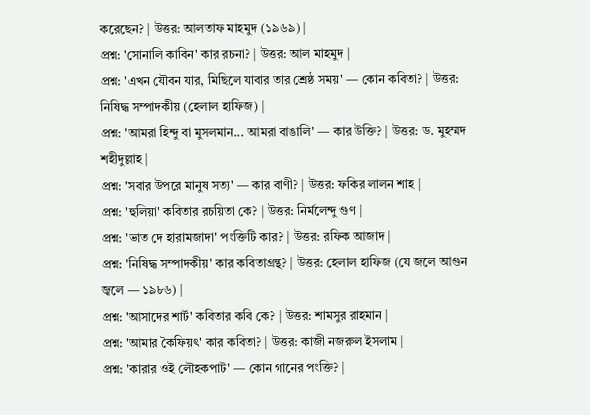করেছেন? | উত্তর: আলতাফ মাহমুদ (১৯৬৯) |
প্রশ্ন: 'সোনালি কাবিন' কার রচনা? | উত্তর: আল মাহমুদ |
প্রশ্ন: 'এখন যৌবন যার, মিছিলে যাবার তার শ্রেষ্ঠ সময়' — কোন কবিতা? | উত্তর: নিষিদ্ধ সম্পাদকীয় (হেলাল হাফিজ) |
প্রশ্ন: 'আমরা হিন্দু বা মুসলমান... আমরা বাঙালি' — কার উক্তি? | উত্তর: ড. মুহম্মদ শহীদুল্লাহ |
প্রশ্ন: 'সবার উপরে মানুষ সত্য' — কার বাণী? | উত্তর: ফকির লালন শাহ |
প্রশ্ন: 'হুলিয়া' কবিতার রচয়িতা কে? | উত্তর: নির্মলেন্দু গুণ |
প্রশ্ন: 'ভাত দে হারামজাদা' পংক্তিটি কার? | উত্তর: রফিক আজাদ |
প্রশ্ন: 'নিষিদ্ধ সম্পাদকীয়' কার কবিতাগ্রন্থ? | উত্তর: হেলাল হাফিজ (যে জলে আগুন জ্বলে — ১৯৮৬) |
প্রশ্ন: 'আসাদের শার্ট' কবিতার কবি কে? | উত্তর: শামসুর রাহমান |
প্রশ্ন: 'আমার কৈফিয়ৎ' কার কবিতা? | উত্তর: কাজী নজরুল ইসলাম |
প্রশ্ন: 'কারার ওই লৌহকপাট' — কোন গানের পংক্তি? |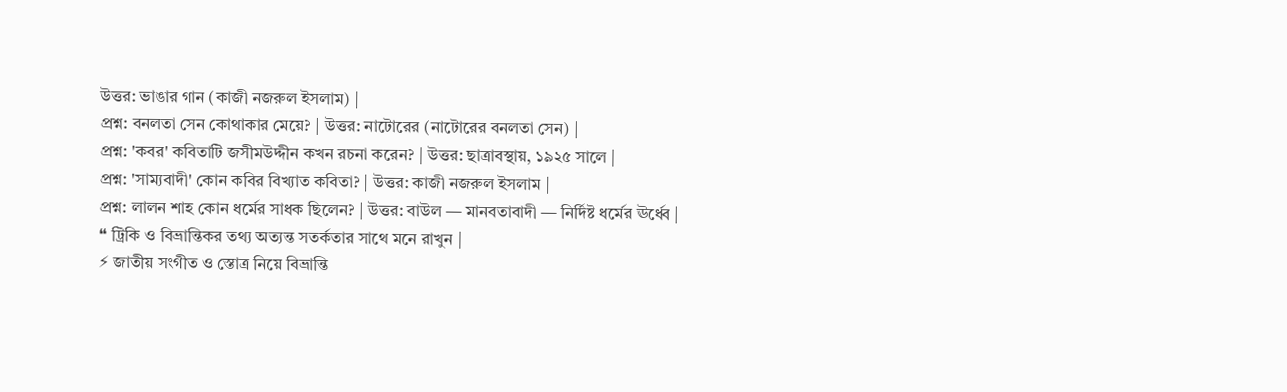উত্তর: ভাঙার গান (কাজী নজরুল ইসলাম) |
প্রশ্ন: বনলতা সেন কোথাকার মেয়ে? | উত্তর: নাটোরের (নাটোরের বনলতা সেন) |
প্রশ্ন: 'কবর' কবিতাটি জসীমউদ্দীন কখন রচনা করেন? | উত্তর: ছাত্রাবস্থায়, ১৯২৫ সালে |
প্রশ্ন: 'সাম্যবাদী' কোন কবির বিখ্যাত কবিতা? | উত্তর: কাজী নজরুল ইসলাম |
প্রশ্ন: লালন শাহ কোন ধর্মের সাধক ছিলেন? | উত্তর: বাউল — মানবতাবাদী — নির্দিষ্ট ধর্মের ঊর্ধ্বে |
❝ ট্রিকি ও বিভ্রান্তিকর তথ্য অত্যন্ত সতর্কতার সাথে মনে রাখুন |
⚡ জাতীয় সংগীত ও স্তোত্র নিয়ে বিভ্রান্তি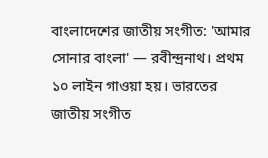বাংলাদেশের জাতীয় সংগীত: 'আমার সোনার বাংলা' — রবীন্দ্রনাথ। প্রথম ১০ লাইন গাওয়া হয়। ভারতের জাতীয় সংগীত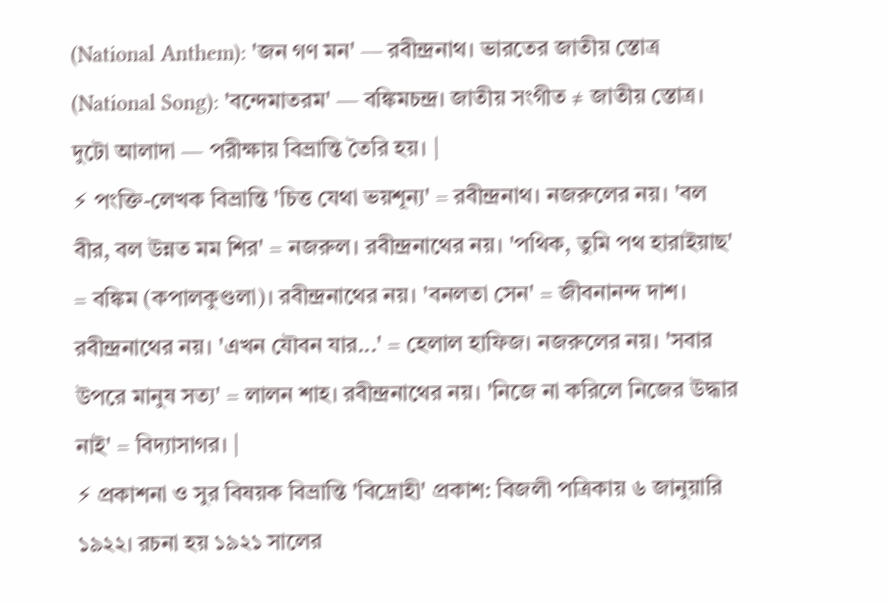(National Anthem): 'জন গণ মন' — রবীন্দ্রনাথ। ভারতের জাতীয় স্তোত্র (National Song): 'বন্দেমাতরম' — বঙ্কিমচন্দ্র। জাতীয় সংগীত ≠ জাতীয় স্তোত্র। দুটো আলাদা — পরীক্ষায় বিভ্রান্তি তৈরি হয়। |
⚡ পংক্তি-লেখক বিভ্রান্তি 'চিত্ত যেথা ভয়শূন্য' = রবীন্দ্রনাথ। নজরুলের নয়। 'বল বীর, বল উন্নত মম শির' = নজরুল। রবীন্দ্রনাথের নয়। 'পথিক, তুমি পথ হারাইয়াছ' = বঙ্কিম (কপালকুণ্ডলা)। রবীন্দ্রনাথের নয়। 'বনলতা সেন' = জীবনানন্দ দাশ। রবীন্দ্রনাথের নয়। 'এখন যৌবন যার...' = হেলাল হাফিজ। নজরুলের নয়। 'সবার উপরে মানুষ সত্য' = লালন শাহ। রবীন্দ্রনাথের নয়। 'নিজে না করিলে নিজের উদ্ধার নাই' = বিদ্যাসাগর। |
⚡ প্রকাশনা ও সুর বিষয়ক বিভ্রান্তি 'বিদ্রোহী' প্রকাশ: বিজলী পত্রিকায় ৬ জানুয়ারি ১৯২২। রচনা হয় ১৯২১ সালের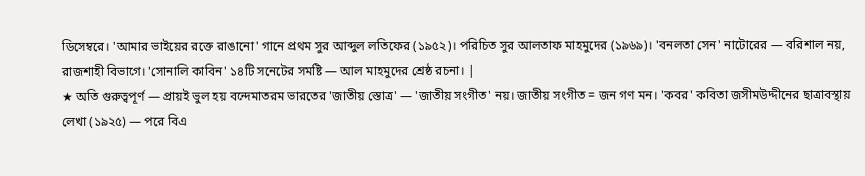ডিসেম্বরে। 'আমার ভাইয়ের রক্তে রাঙানো' গানে প্রথম সুর আব্দুল লতিফের (১৯৫২)। পরিচিত সুর আলতাফ মাহমুদের (১৯৬৯)। 'বনলতা সেন' নাটোরের — বরিশাল নয়, রাজশাহী বিভাগে। 'সোনালি কাবিন' ১৪টি সনেটের সমষ্টি — আল মাহমুদের শ্রেষ্ঠ রচনা। |
★ অতি গুরুত্বপূর্ণ — প্রায়ই ভুল হয় বন্দেমাতরম ভারতের 'জাতীয় স্তোত্র' — 'জাতীয় সংগীত' নয়। জাতীয় সংগীত = জন গণ মন। 'কবর' কবিতা জসীমউদ্দীনের ছাত্রাবস্থায় লেখা (১৯২৫) — পরে বিএ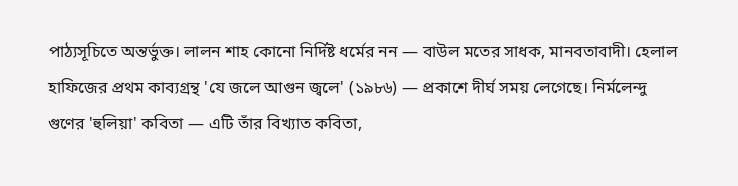পাঠ্যসূচিতে অন্তর্ভুক্ত। লালন শাহ কোনো নির্দিষ্ট ধর্মের নন — বাউল মতের সাধক, মানবতাবাদী। হেলাল হাফিজের প্রথম কাব্যগ্রন্থ 'যে জলে আগুন জ্বলে' (১৯৮৬) — প্রকাশে দীর্ঘ সময় লেগেছে। নির্মলেন্দু গুণের 'হুলিয়া' কবিতা — এটি তাঁর বিখ্যাত কবিতা,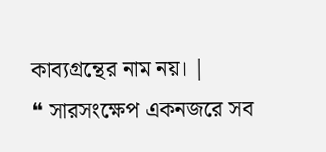কাব্যগ্রন্থের নাম নয়। |
❝ সারসংক্ষেপ একনজরে সব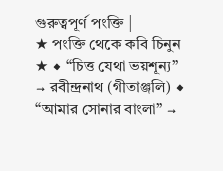গুরুত্বপূর্ণ পংক্তি |
★ পংক্তি থেকে কবি চিনুন ★ ◆ “চিত্ত যেথা ভয়শূন্য” → রবীন্দ্রনাথ (গীতাঞ্জলি) ◆ “আমার সোনার বাংলা” →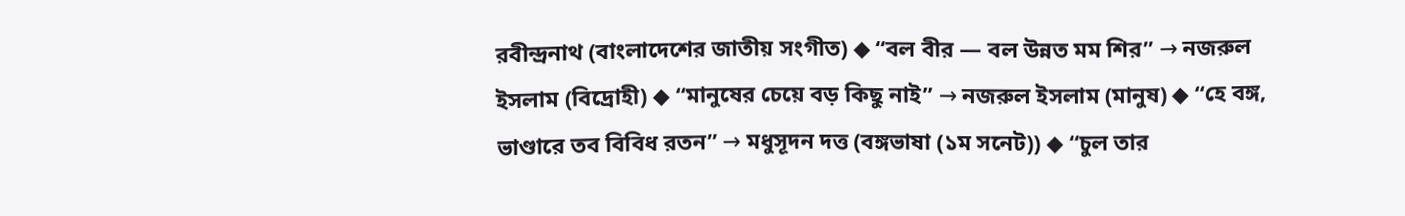রবীন্দ্রনাথ (বাংলাদেশের জাতীয় সংগীত) ◆ “বল বীর — বল উন্নত মম শির” → নজরুল ইসলাম (বিদ্রোহী) ◆ “মানুষের চেয়ে বড় কিছু নাই” → নজরুল ইসলাম (মানুষ) ◆ “হে বঙ্গ, ভাণ্ডারে তব বিবিধ রতন” → মধুসূদন দত্ত (বঙ্গভাষা (১ম সনেট)) ◆ “চুল তার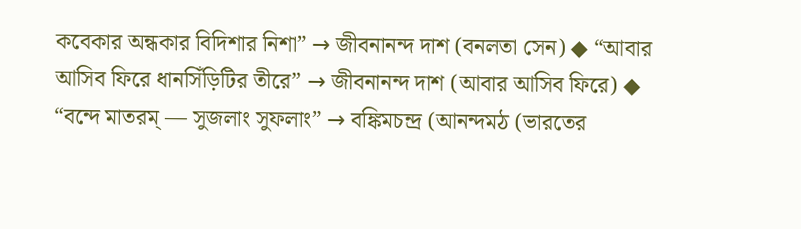কবেকার অন্ধকার বিদিশার নিশা” → জীবনানন্দ দাশ (বনলতা সেন) ◆ “আবার আসিব ফিরে ধানসিঁড়িটির তীরে” → জীবনানন্দ দাশ (আবার আসিব ফিরে) ◆ “বন্দে মাতরম্ — সুজলাং সুফলাং” → বঙ্কিমচন্দ্র (আনন্দমঠ (ভারতের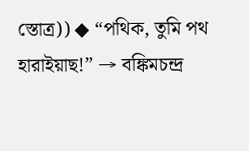স্তোত্র)) ◆ “পথিক, তুমি পথ হারাইয়াছ!” → বঙ্কিমচন্দ্র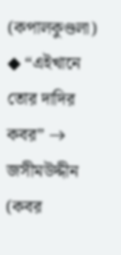(কপালকুণ্ডলা) ◆ “এইখানে তোর দাদির কবর” → জসীমউদ্দীন (কবর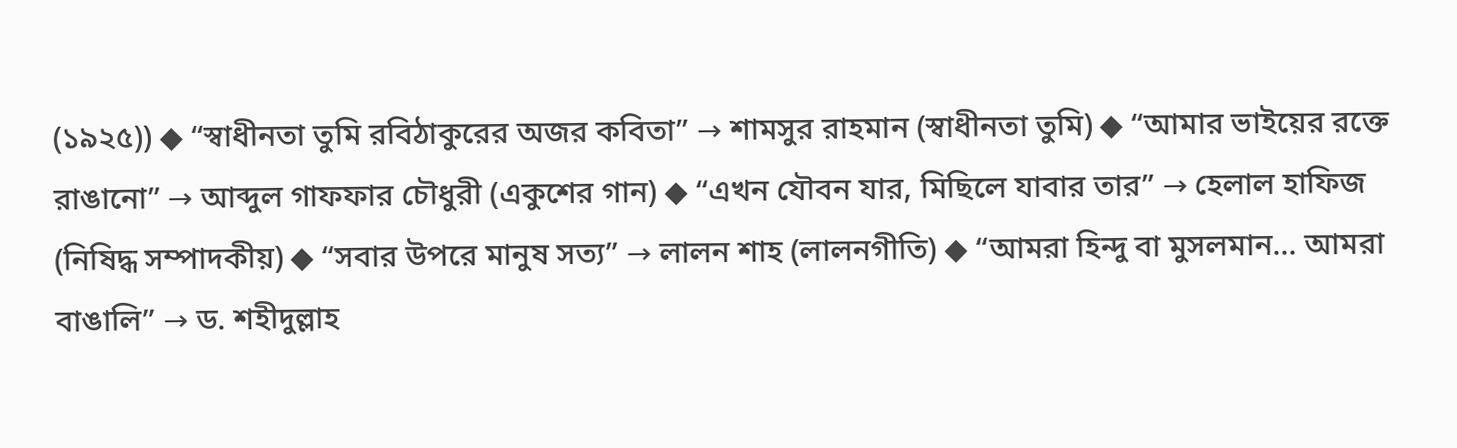(১৯২৫)) ◆ “স্বাধীনতা তুমি রবিঠাকুরের অজর কবিতা” → শামসুর রাহমান (স্বাধীনতা তুমি) ◆ “আমার ভাইয়ের রক্তে রাঙানো” → আব্দুল গাফফার চৌধুরী (একুশের গান) ◆ “এখন যৌবন যার, মিছিলে যাবার তার” → হেলাল হাফিজ (নিষিদ্ধ সম্পাদকীয়) ◆ “সবার উপরে মানুষ সত্য” → লালন শাহ (লালনগীতি) ◆ “আমরা হিন্দু বা মুসলমান... আমরা বাঙালি” → ড. শহীদুল্লাহ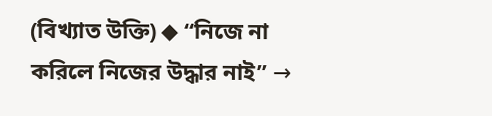(বিখ্যাত উক্তি) ◆ “নিজে না করিলে নিজের উদ্ধার নাই” →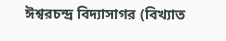ঈশ্বরচন্দ্র বিদ্যাসাগর (বিখ্যাত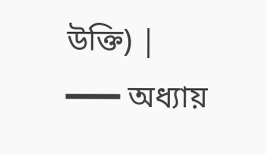উক্তি) |
━━━ অধ্যায়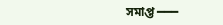সমাপ্ত ━━━